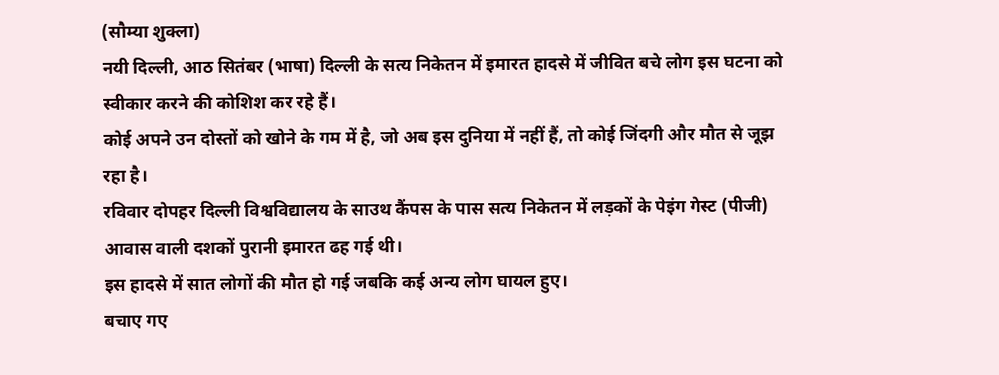(सौम्या शुक्ला)
नयी दिल्ली, आठ सितंबर (भाषा) दिल्ली के सत्य निकेतन में इमारत हादसे में जीवित बचे लोग इस घटना को स्वीकार करने की कोशिश कर रहे हैं।
कोई अपने उन दोस्तों को खोने के गम में है, जो अब इस दुनिया में नहीं हैं, तो कोई जिंदगी और मौत से जूझ रहा है।
रविवार दोपहर दिल्ली विश्वविद्यालय के साउथ कैंपस के पास सत्य निकेतन में लड़कों के पेइंग गेस्ट (पीजी) आवास वाली दशकों पुरानी इमारत ढह गई थी।
इस हादसे में सात लोगों की मौत हो गई जबकि कई अन्य लोग घायल हुए।
बचाए गए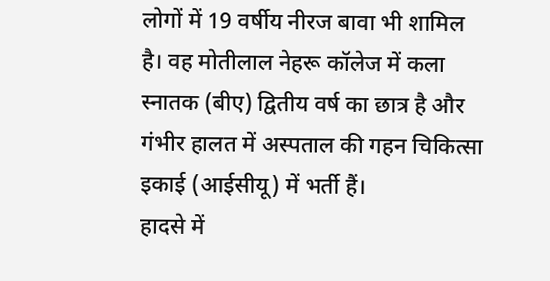लोगों में 19 वर्षीय नीरज बावा भी शामिल है। वह मोतीलाल नेहरू कॉलेज में कला स्नातक (बीए) द्वितीय वर्ष का छात्र है और गंभीर हालत में अस्पताल की गहन चिकित्सा इकाई (आईसीयू) में भर्ती हैं।
हादसे में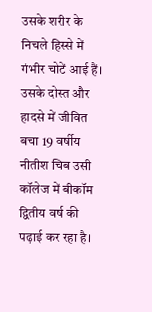उसके शरीर के निचले हिस्से में गंभीर चोटें आई हैं।
उसके दोस्त और हादसे में जीवित बचा 19 वर्षीय नीतीश चिब उसी कॉलेज में बीकॉम द्वितीय वर्ष की पढ़ाई कर रहा है।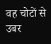वह चोटों से उबर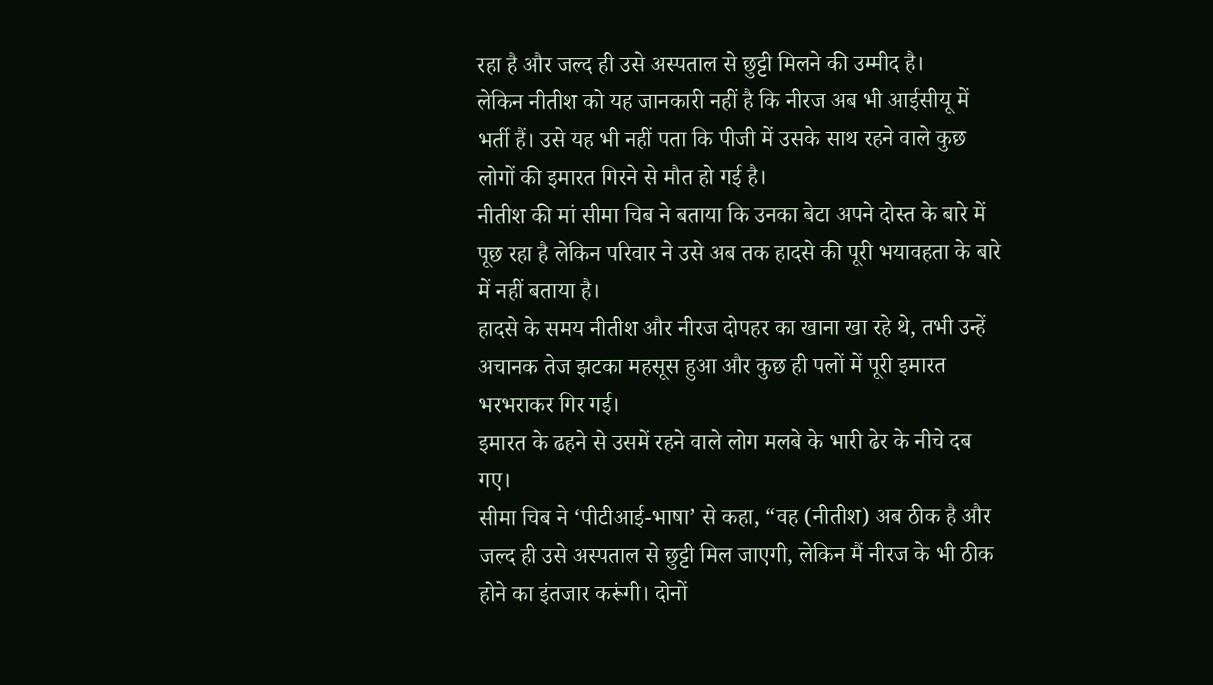रहा है और जल्द ही उसे अस्पताल से छुट्टी मिलने की उम्मीद है।
लेकिन नीतीश को यह जानकारी नहीं है कि नीरज अब भी आईसीयू में भर्ती हैं। उसे यह भी नहीं पता कि पीजी में उसके साथ रहने वाले कुछ लोगों की इमारत गिरने से मौत हो गई है।
नीतीश की मां सीमा चिब ने बताया कि उनका बेटा अपने दोस्त के बारे में पूछ रहा है लेकिन परिवार ने उसे अब तक हादसे की पूरी भयावहता के बारे में नहीं बताया है।
हादसे के समय नीतीश और नीरज दोपहर का खाना खा रहे थे, तभी उन्हें अचानक तेज झटका महसूस हुआ और कुछ ही पलों में पूरी इमारत भरभराकर गिर गई।
इमारत के ढहने से उसमें रहने वाले लोग मलबे के भारी ढेर के नीचे दब गए।
सीमा चिब ने ‘पीटीआई-भाषा’ से कहा, “वह (नीतीश) अब ठीक है और जल्द ही उसे अस्पताल से छुट्टी मिल जाएगी, लेकिन मैं नीरज के भी ठीक होने का इंतजार करूंगी। दोनों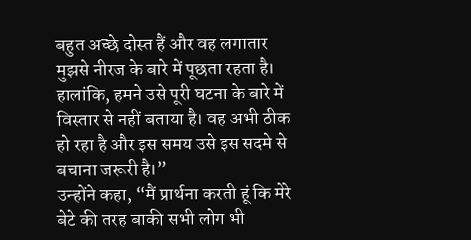बहुत अच्छे दोस्त हैं और वह लगातार मुझसे नीरज के बारे में पूछता रहता है। हालांकि, हमने उसे पूरी घटना के बारे में विस्तार से नहीं बताया है। वह अभी ठीक हो रहा है और इस समय उसे इस सदमे से बचाना जरूरी है।”
उन्होंने कहा, “मैं प्रार्थना करती हूं कि मेरे बेटे की तरह बाकी सभी लोग भी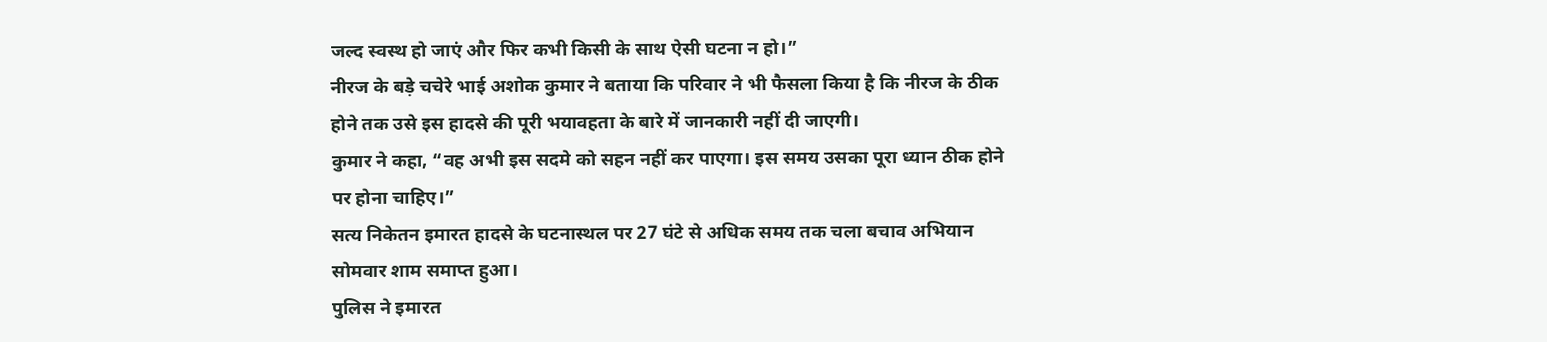जल्द स्वस्थ हो जाएं और फिर कभी किसी के साथ ऐसी घटना न हो।”
नीरज के बड़े चचेरे भाई अशोक कुमार ने बताया कि परिवार ने भी फैसला किया है कि नीरज के ठीक होने तक उसे इस हादसे की पूरी भयावहता के बारे में जानकारी नहीं दी जाएगी।
कुमार ने कहा, “वह अभी इस सदमे को सहन नहीं कर पाएगा। इस समय उसका पूरा ध्यान ठीक होने पर होना चाहिए।”
सत्य निकेतन इमारत हादसे के घटनास्थल पर 27 घंटे से अधिक समय तक चला बचाव अभियान सोमवार शाम समाप्त हुआ।
पुलिस ने इमारत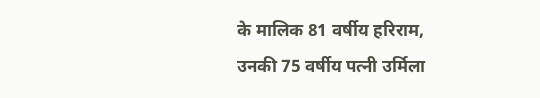के मालिक 81 वर्षीय हरिराम, उनकी 75 वर्षीय पत्नी उर्मिला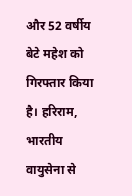और 52 वर्षीय बेटे महेश को गिरफ्तार किया है। हरिराम, भारतीय वायुसेना से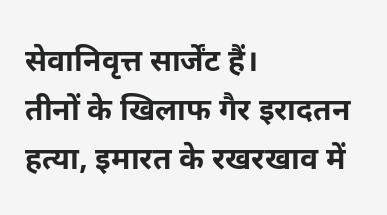सेवानिवृत्त सार्जेंट हैं।
तीनों के खिलाफ गैर इरादतन हत्या, इमारत के रखरखाव में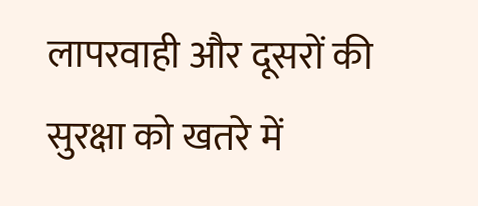लापरवाही और दूसरों की सुरक्षा को खतरे में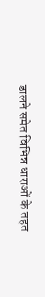डालने समेत विभिन्न धाराओं के तहत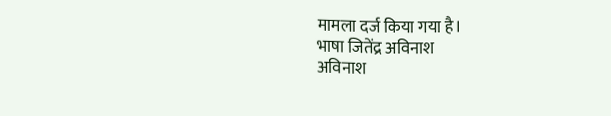मामला दर्ज किया गया है।
भाषा जितेंद्र अविनाश
अविनाश